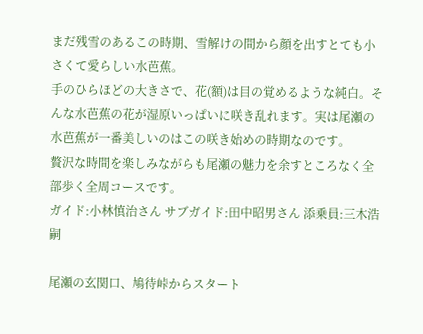まだ残雪のあるこの時期、雪解けの間から顔を出すとても小さくて愛らしい水芭蕉。
手のひらほどの大きさで、花(額)は目の覚めるような純白。そんな水芭蕉の花が湿原いっぱいに咲き乱れます。実は尾瀬の水芭蕉が一番美しいのはこの咲き始めの時期なのです。
贅沢な時間を楽しみながらも尾瀬の魅力を余すところなく全部歩く全周コースです。
ガイド:小林慎治さん サブガイド:田中昭男さん 添乗員:三木浩嗣

尾瀬の玄関口、鳩待峠からスタート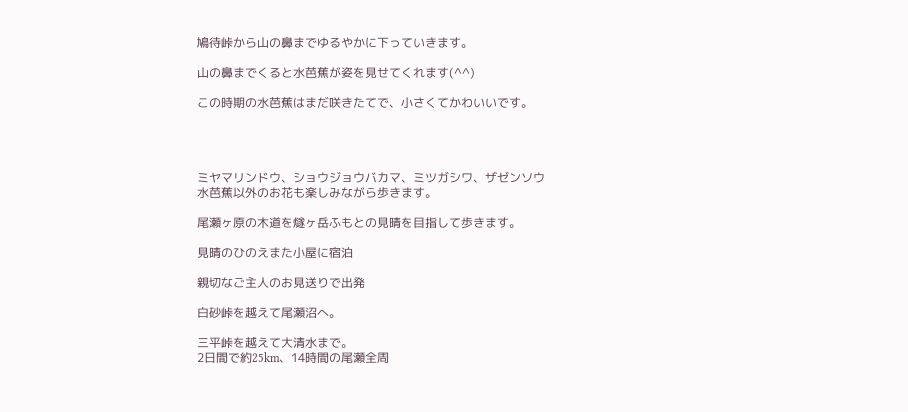鳩待峠から山の鼻までゆるやかに下っていきます。

山の鼻までくると水芭蕉が姿を見せてくれます(^^)

この時期の水芭蕉はまだ咲きたてで、小さくてかわいいです。




ミヤマリンドウ、ショウジョウバカマ、ミツガシワ、ザゼンソウ
水芭蕉以外のお花も楽しみながら歩きます。

尾瀬ヶ原の木道を燧ヶ岳ふもとの見晴を目指して歩きます。

見晴のひのえまた小屋に宿泊

親切なご主人のお見送りで出発

白砂峠を越えて尾瀬沼へ。

三平峠を越えて大清水まで。
2日間で約25km、14時間の尾瀬全周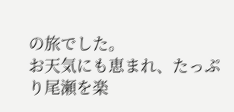の旅でした。
お天気にも恵まれ、たっぷり尾瀬を楽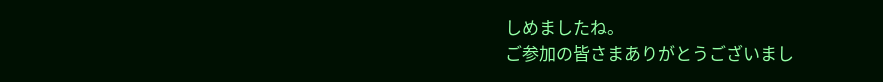しめましたね。
ご参加の皆さまありがとうございまし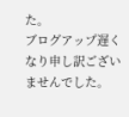た。
ブログアップ遅くなり申し訳ございませんでした。